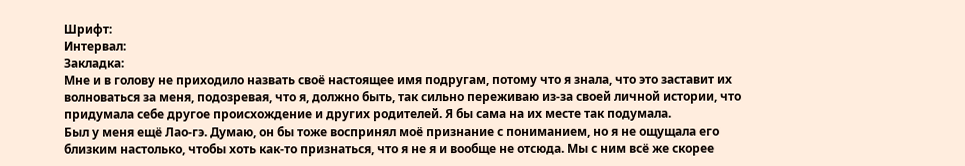Шрифт:
Интервал:
Закладка:
Мне и в голову не приходило назвать своё настоящее имя подругам, потому что я знала, что это заставит их волноваться за меня, подозревая, что я, должно быть, так сильно переживаю из-за своей личной истории, что придумала себе другое происхождение и других родителей. Я бы сама на их месте так подумала.
Был у меня ещё Лао-гэ. Думаю, он бы тоже воспринял моё признание с пониманием, но я не ощущала его близким настолько, чтобы хоть как-то признаться, что я не я и вообще не отсюда. Мы с ним всё же скорее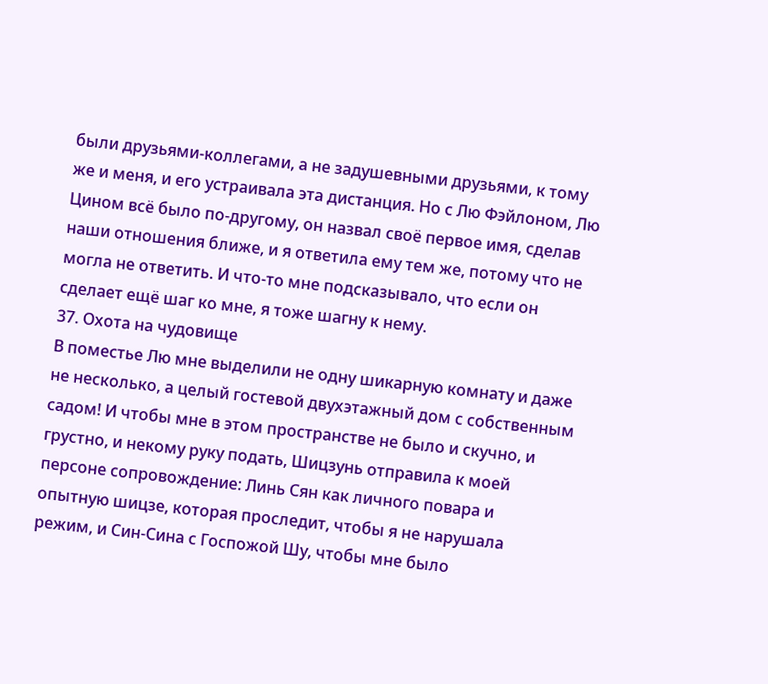были друзьями-коллегами, а не задушевными друзьями, к тому же и меня, и его устраивала эта дистанция. Но с Лю Фэйлоном, Лю Цином всё было по-другому, он назвал своё первое имя, сделав наши отношения ближе, и я ответила ему тем же, потому что не могла не ответить. И что-то мне подсказывало, что если он сделает ещё шаг ко мне, я тоже шагну к нему.
37. Охота на чудовище
В поместье Лю мне выделили не одну шикарную комнату и даже не несколько, а целый гостевой двухэтажный дом с собственным садом! И чтобы мне в этом пространстве не было и скучно, и грустно, и некому руку подать, Шицзунь отправила к моей персоне сопровождение: Линь Сян как личного повара и опытную шицзе, которая проследит, чтобы я не нарушала режим, и Син-Сина с Госпожой Шу, чтобы мне было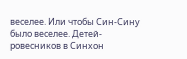веселее. Или чтобы Син-Сину было веселее. Детей-ровесников в Синхон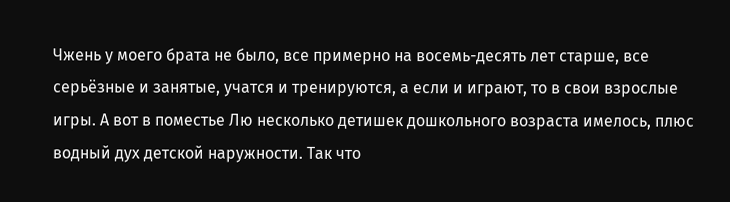Чжень у моего брата не было, все примерно на восемь-десять лет старше, все серьёзные и занятые, учатся и тренируются, а если и играют, то в свои взрослые игры. А вот в поместье Лю несколько детишек дошкольного возраста имелось, плюс водный дух детской наружности. Так что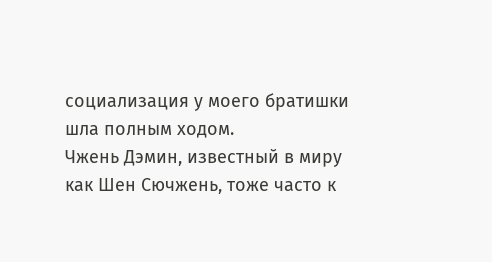социализация у моего братишки шла полным ходом.
Чжень Дэмин, известный в миру как Шен Сючжень, тоже часто к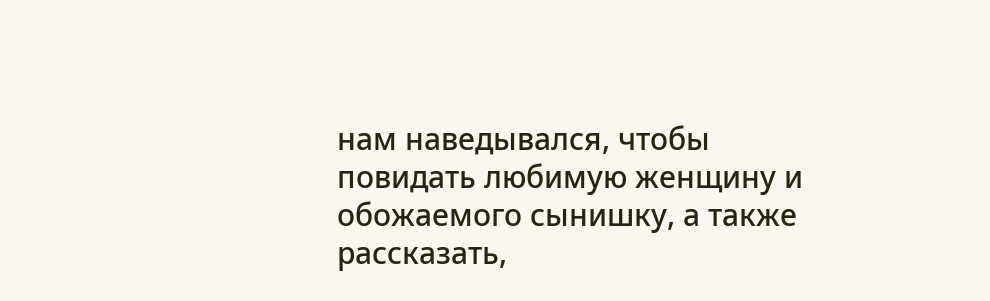нам наведывался, чтобы повидать любимую женщину и обожаемого сынишку, а также рассказать,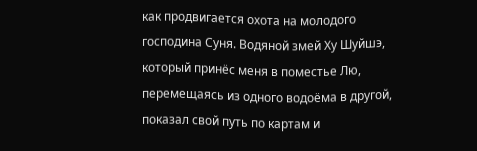как продвигается охота на молодого господина Суня. Водяной змей Ху Шуйшэ, который принёс меня в поместье Лю, перемещаясь из одного водоёма в другой, показал свой путь по картам и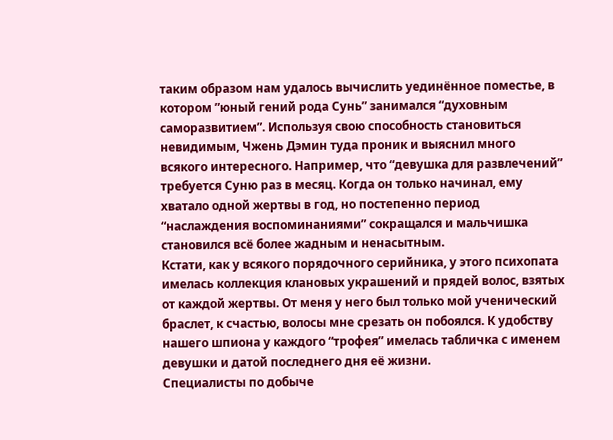таким образом нам удалось вычислить уединённое поместье, в котором ”юный гений рода Сунь” занимался “духовным саморазвитием”. Используя свою способность становиться невидимым, Чжень Дэмин туда проник и выяснил много всякого интересного. Например, что “девушка для развлечений” требуется Суню раз в месяц. Когда он только начинал, ему хватало одной жертвы в год, но постепенно период “наслаждения воспоминаниями” сокращался и мальчишка становился всё более жадным и ненасытным.
Кстати, как у всякого порядочного серийника, у этого психопата имелась коллекция клановых украшений и прядей волос, взятых от каждой жертвы. От меня у него был только мой ученический браслет, к счастью, волосы мне срезать он побоялся. К удобству нашего шпиона у каждого “трофея” имелась табличка с именем девушки и датой последнего дня её жизни.
Специалисты по добыче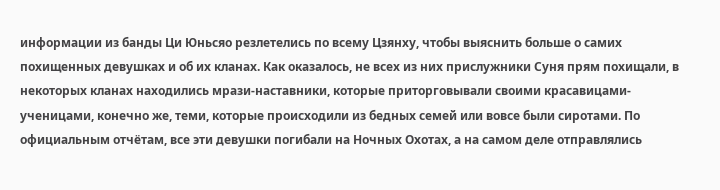информации из банды Ци Юньсяо резлетелись по всему Цзянху, чтобы выяснить больше о самих похищенных девушках и об их кланах. Как оказалось, не всех из них прислужники Суня прям похищали, в некоторых кланах находились мрази-наставники, которые приторговывали своими красавицами-ученицами, конечно же, теми, которые происходили из бедных семей или вовсе были сиротами. По официальным отчётам, все эти девушки погибали на Ночных Охотах, а на самом деле отправлялись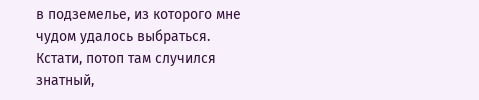в подземелье, из которого мне чудом удалось выбраться. Кстати, потоп там случился знатный,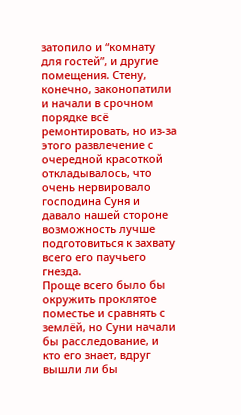затопило и “комнату для гостей”, и другие помещения. Стену, конечно, законопатили и начали в срочном порядке всё ремонтировать, но из-за этого развлечение с очередной красоткой откладывалось, что очень нервировало господина Суня и давало нашей стороне возможность лучше подготовиться к захвату всего его паучьего гнезда.
Проще всего было бы окружить проклятое поместье и сравнять с землёй, но Суни начали бы расследование, и кто его знает, вдруг вышли ли бы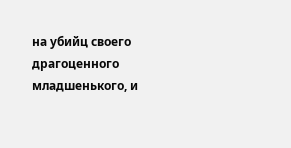на убийц своего драгоценного младшенького, и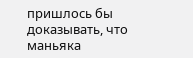пришлось бы доказывать, что маньяка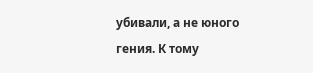убивали, а не юного гения. К тому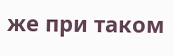же при таком